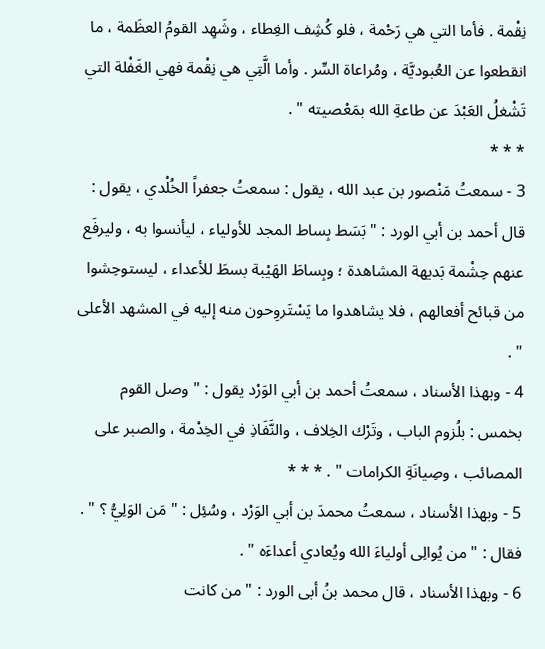نِقْمة . فأما التي هي رَحْمة ، فلو كُشِف الغِطاء ، وشَهِد القومُ العظَمة ، ما انقطعوا عن العُبوديَّة ، ومُراعاة السِّر . وأما الَّتِي هي نِقْمة فهي الغَفْلة التي تَشْغلُ العَبْدَ عن طاعةِ الله بمَعْصيته " .
* * *
3 - سمعتُ مَنْصور بن عبد الله ، يقول : سمعتُ جعفراً الخُلْدي ، يقول : قال أحمد بن أبي الورد : " بَسَط بِساط المجد للأولياء ، ليأنسوا به ، وليرفَع عنهم حِشْمة بَديهة المشاهدة ؛ وبِساطَ الهَيْبة بسطَ للأعداء ، ليستوحِشوا من قبائح أفعالهم ، فلا يشاهدوا ما يَسْتَروِحون منه إليه في المشهد الأعلى " .
4 - وبهذا الأسناد ، سمعتُ أحمد بن أبي الوَرْد يقول : " وصل القوم بخمس : بلُزوم الباب ، وتَرْك الخِلاف ، والنَّفَاذِ في الخِدْمة ، والصبر على المصائب ، وصِيانَةِ الكرامات " . * * *
5 - وبهذا الأسناد ، سمعتُ محمدَ بن أبي الوَرْد ، وسُئِل : " مَن الوَلِيُّ ؟ " . فقال : " من يُوالِى أولياءَ الله ويُعادي أعداءَه " .
6 - وبهذا الأسناد ، قال محمد بنُ أبى الورد : " من كانت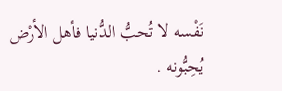نَفْسه لا تُحبُّ الدُّنيا فأهل الأرْض يُحِبُّونه .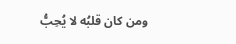ومن كان قلبُه لا يُحِبُّ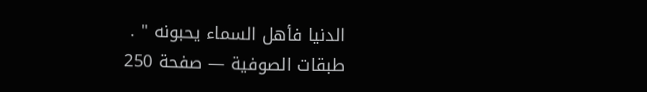الدنيا فأهل السماء يحبونه " .
طبقات الصوفية — صفحة 250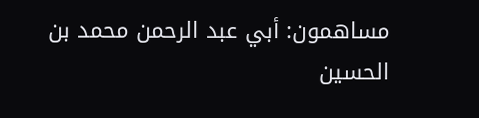مساهمون: أبي عبد الرحمن محمد بن الحسين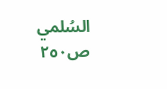السُلمي
ص٢٥٠